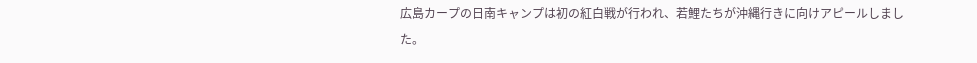広島カープの日南キャンプは初の紅白戦が行われ、若鯉たちが沖縄行きに向けアピールしました。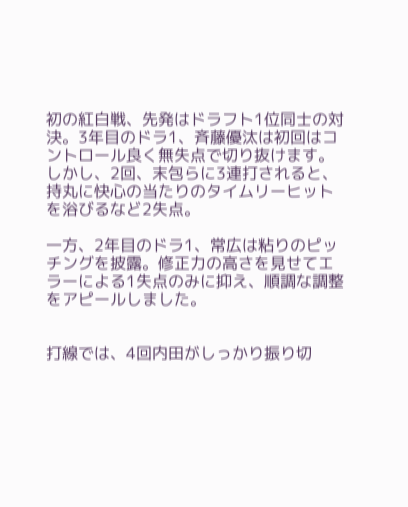初の紅白戦、先発はドラフト1位同士の対決。3年目のドラ1、斉藤優汰は初回はコントロール良く無失点で切り抜けます。しかし、2回、末包らに3連打されると、持丸に快心の当たりのタイムリーヒットを浴びるなど2失点。

一方、2年目のドラ1、常広は粘りのピッチングを披露。修正力の高さを見せてエラーによる1失点のみに抑え、順調な調整をアピールしました。


打線では、4回内田がしっかり振り切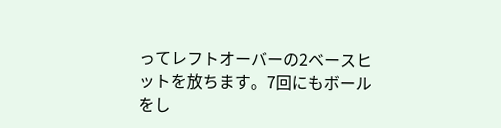ってレフトオーバーの2ベースヒットを放ちます。7回にもボールをし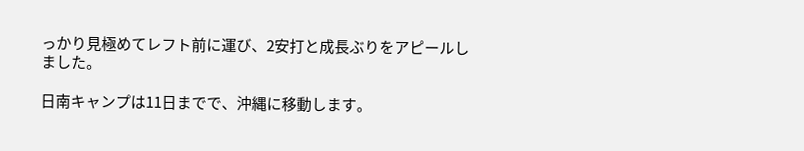っかり見極めてレフト前に運び、2安打と成長ぶりをアピールしました。

日南キャンプは11日までで、沖縄に移動します。